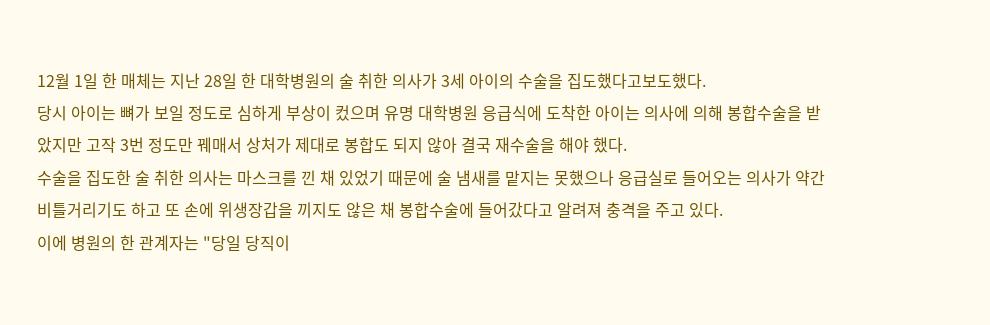12월 1일 한 매체는 지난 28일 한 대학병원의 술 취한 의사가 3세 아이의 수술을 집도했다고보도했다.
당시 아이는 뼈가 보일 정도로 심하게 부상이 컸으며 유명 대학병원 응급식에 도착한 아이는 의사에 의해 봉합수술을 받았지만 고작 3번 정도만 꿰매서 상처가 제대로 봉합도 되지 않아 결국 재수술을 해야 했다.
수술을 집도한 술 취한 의사는 마스크를 낀 채 있었기 때문에 술 냄새를 맡지는 못했으나 응급실로 들어오는 의사가 약간 비틀거리기도 하고 또 손에 위생장갑을 끼지도 않은 채 봉합수술에 들어갔다고 알려져 충격을 주고 있다.
이에 병원의 한 관계자는 "당일 당직이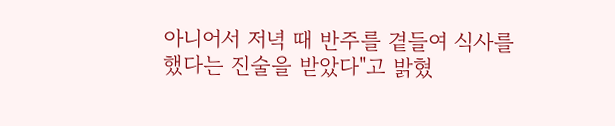아니어서 저녁 때 반주를 곁들여 식사를 했다는 진술을 받았다"고 밝혔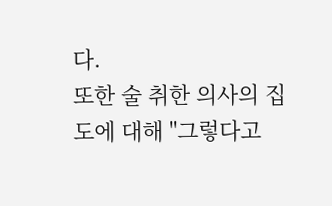다.
또한 술 취한 의사의 집도에 대해 "그렇다고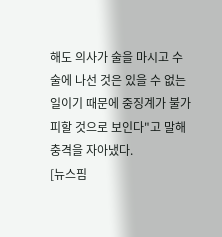해도 의사가 술을 마시고 수술에 나선 것은 있을 수 없는 일이기 때문에 중징계가 불가피할 것으로 보인다"고 말해 충격을 자아냈다.
[뉴스핌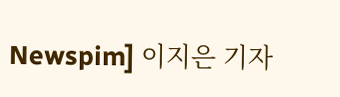Newspim] 이지은 기자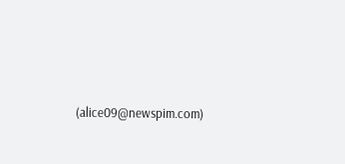(alice09@newspim.com)